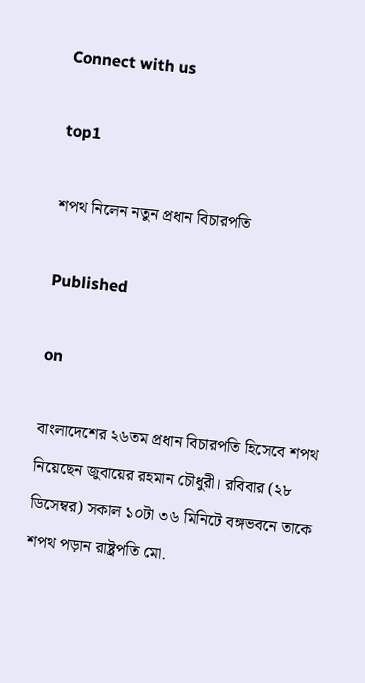Connect with us

top1

শপথ নিলেন নতুন প্রধান বিচারপতি

Published

on

বাংলাদেশের ২৬তম প্রধান বিচারপতি হিসেবে শপথ নিয়েছেন জুবায়ের রহমান চৌধুরী। রবিবার (২৮ ডিসেম্বর) সকাল ১০টা ৩৬ মিনিটে বঙ্গভবনে তাকে শপথ পড়ান রাষ্ট্রপতি মো.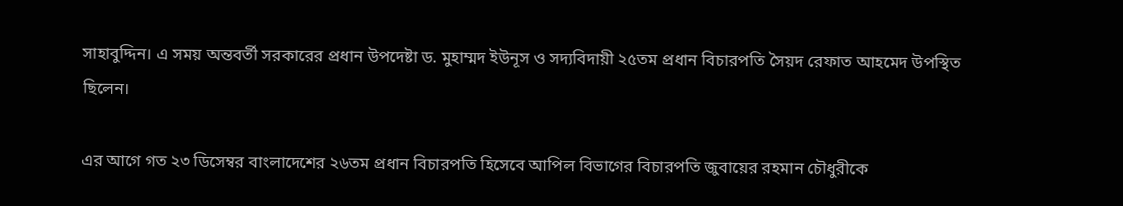সাহাবুদ্দিন। এ সময় অন্তবর্তী সরকারের প্রধান উপদেষ্টা ড. মুহাম্মদ ইউনূস ও সদ্যবিদায়ী ২৫তম প্রধান বিচারপতি সৈয়দ রেফাত আহমেদ উপস্থিত ছিলেন।

এর আগে গত ২৩ ডিসেম্বর বাংলাদেশের ২৬তম প্রধান বিচারপতি হিসেবে আপিল বিভাগের বিচারপতি জুবায়ের রহমান চৌধুরীকে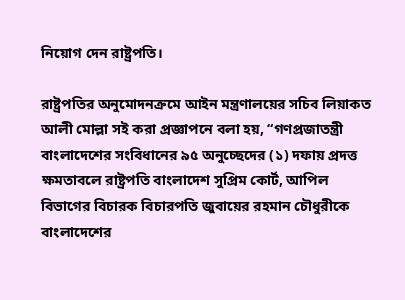নিয়োগ দেন রাষ্ট্রপতি।

রাষ্ট্রপতির অনুমোদনক্রমে আইন মন্ত্রণালয়ের সচিব লিয়াকত আলী মোল্লা সই করা প্রজ্ঞাপনে বলা হয়, “গণপ্রজাতন্ত্রী বাংলাদেশের সংবিধানের ৯৫ অনুচ্ছেদের (১) দফায় প্রদত্ত ক্ষমতাবলে রাষ্ট্রপতি বাংলাদেশ সুপ্রিম কোর্ট, আপিল বিভাগের বিচারক বিচারপতি জুবায়ের রহমান চৌধুরীকে বাংলাদেশের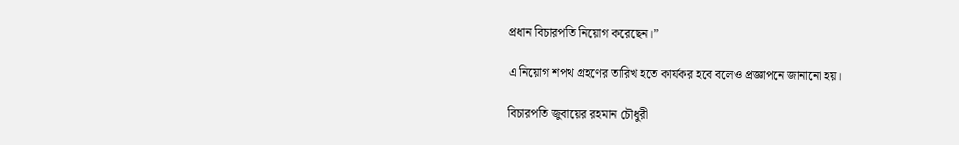প্রধান বিচারপতি নিয়োগ করেছেন।”

এ নিয়োগ শপথ গ্রহণের তারিখ হতে কার্যকর হবে বলেও প্রজ্ঞাপনে জানানো হয়।

বিচারপতি জুবায়ের রহমান চৌধুরী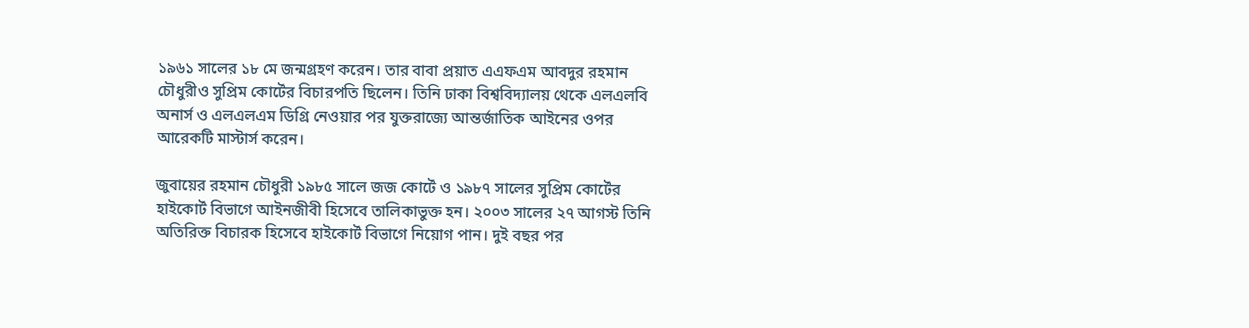১৯৬১ সালের ১৮ মে জন্মগ্রহণ করেন। তার বাবা প্রয়াত এএফএম আবদুর রহমান চৌধুরীও সুপ্রিম কোর্টের বিচারপতি ছিলেন। তিনি ঢাকা বিশ্ববিদ্যালয় থেকে এলএলবি অনার্স ও এলএলএম ডিগ্রি নেওয়ার পর যুক্তরাজ্যে আন্তর্জাতিক আইনের ওপর আরেকটি মাস্টার্স করেন।

জুবায়ের রহমান চৌধুরী ১৯৮৫ সালে জজ কোর্টে ও ১৯৮৭ সালের সুপ্রিম কোর্টের হাইকোর্ট বিভাগে আইনজীবী হিসেবে তালিকাভুক্ত হন। ২০০৩ সালের ২৭ আগস্ট তিনি অতিরিক্ত বিচারক হিসেবে হাইকোর্ট বিভাগে নিয়োগ পান। দুই বছর পর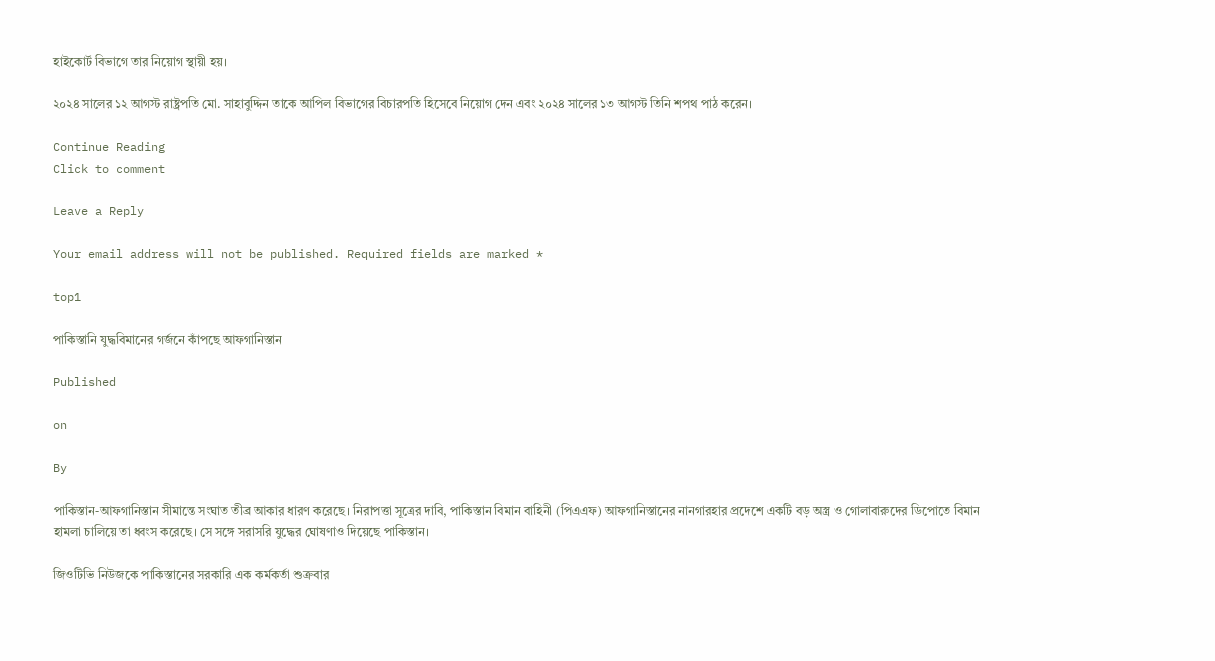হাইকোর্ট বিভাগে তার নিয়োগ স্থায়ী হয়।

২০২৪ সালের ১২ আগস্ট রাষ্ট্রপতি মো. সাহাবুদ্দিন তাকে আপিল বিভাগের বিচারপতি হিসেবে নিয়োগ দেন এবং ২০২৪ সালের ১৩ আগস্ট তিনি শপথ পাঠ করেন।

Continue Reading
Click to comment

Leave a Reply

Your email address will not be published. Required fields are marked *

top1

পাকিস্তানি যুদ্ধবিমানের গর্জনে কাঁপছে আফগানিস্তান

Published

on

By

পাকিস্তান-আফগানিস্তান সীমান্তে সংঘাত তীব্র আকার ধারণ করেছে। নিরাপত্তা সূত্রের দাবি, পাকিস্তান বিমান বাহিনী (পিএএফ) আফগানিস্তানের নানগারহার প্রদেশে একটি বড় অস্ত্র ও গোলাবারুদের ডিপোতে বিমান হামলা চালিয়ে তা ধ্বংস করেছে। সে সঙ্গে সরাসরি যুদ্ধের ঘোষণাও দিয়েছে পাকিস্তান।

জিওটিভি নিউজকে পাকিস্তানের সরকারি এক কর্মকর্তা শুক্রবার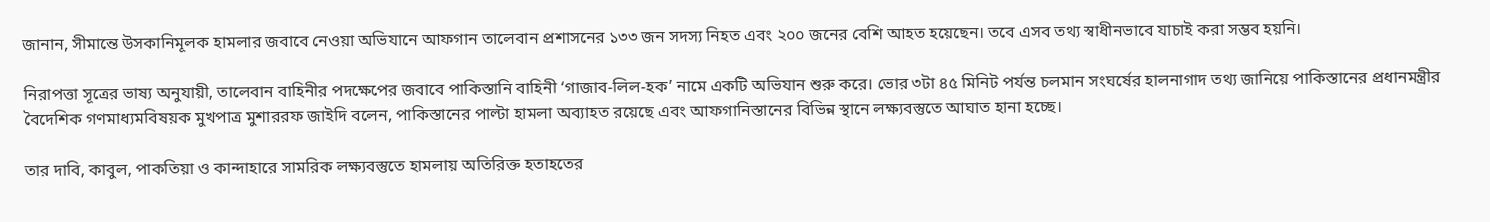জানান, সীমান্তে উসকানিমূলক হামলার জবাবে নেওয়া অভিযানে আফগান তালেবান প্রশাসনের ১৩৩ জন সদস্য নিহত এবং ২০০ জনের বেশি আহত হয়েছেন। তবে এসব তথ্য স্বাধীনভাবে যাচাই করা সম্ভব হয়নি।

নিরাপত্তা সূত্রের ভাষ্য অনুযায়ী, তালেবান বাহিনীর পদক্ষেপের জবাবে পাকিস্তানি বাহিনী ‘গাজাব-লিল-হক’ নামে একটি অভিযান শুরু করে। ভোর ৩টা ৪৫ মিনিট পর্যন্ত চলমান সংঘর্ষের হালনাগাদ তথ্য জানিয়ে পাকিস্তানের প্রধানমন্ত্রীর বৈদেশিক গণমাধ্যমবিষয়ক মুখপাত্র মুশাররফ জাইদি বলেন, পাকিস্তানের পাল্টা হামলা অব্যাহত রয়েছে এবং আফগানিস্তানের বিভিন্ন স্থানে লক্ষ্যবস্তুতে আঘাত হানা হচ্ছে।

তার দাবি, কাবুল, পাকতিয়া ও কান্দাহারে সামরিক লক্ষ্যবস্তুতে হামলায় অতিরিক্ত হতাহতের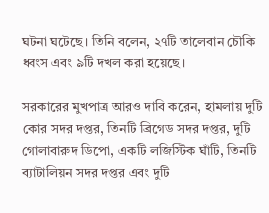ঘটনা ঘটেছে। তিনি বলেন, ২৭টি তালেবান চৌকি ধ্বংস এবং ৯টি দখল করা হয়েছে।

সরকারের মুখপাত্র আরও দাবি করেন, হামলায় দুটি কোর সদর দপ্তর, তিনটি ব্রিগেড সদর দপ্তর, দুটি গোলাবারুদ ডিপো, একটি লজিস্টিক ঘাঁটি, তিনটি ব্যাটালিয়ন সদর দপ্তর এবং দুটি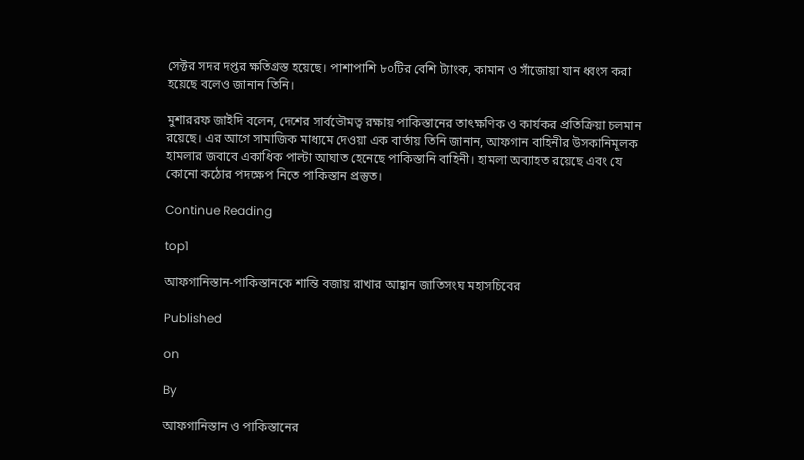সেক্টর সদর দপ্তর ক্ষতিগ্রস্ত হয়েছে। পাশাপাশি ৮০টির বেশি ট্যাংক, কামান ও সাঁজোয়া যান ধ্বংস করা হয়েছে বলেও জানান তিনি।

মুশাররফ জাইদি বলেন, দেশের সার্বভৌমত্ব রক্ষায় পাকিস্তানের তাৎক্ষণিক ও কার্যকর প্রতিক্রিয়া চলমান রয়েছে। এর আগে সামাজিক মাধ্যমে দেওয়া এক বার্তায় তিনি জানান, আফগান বাহিনীর উসকানিমূলক হামলার জবাবে একাধিক পাল্টা আঘাত হেনেছে পাকিস্তানি বাহিনী। হামলা অব্যাহত রয়েছে এবং যে কোনো কঠোর পদক্ষেপ নিতে পাকিস্তান প্রস্তুত।

Continue Reading

top1

আফগানিস্তান-পাকিস্তানকে শান্তি বজায় রাখার আহ্বান জাতিসংঘ মহাসচিবের

Published

on

By

আফগানিস্তান ও পাকিস্তানের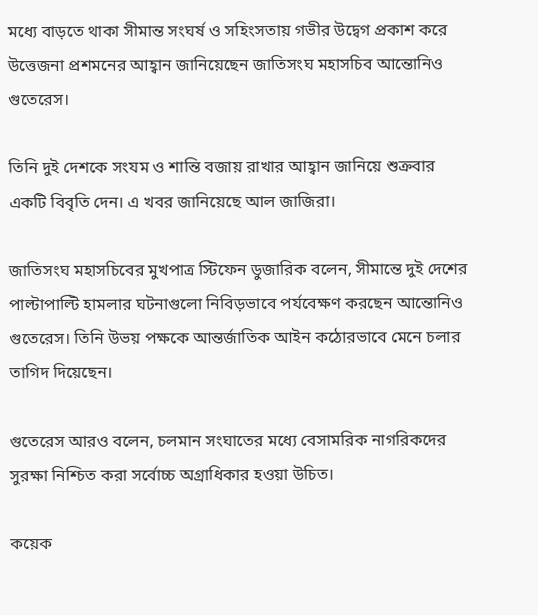মধ্যে বাড়তে থাকা সীমান্ত সংঘর্ষ ও সহিংসতায় গভীর উদ্বেগ প্রকাশ করে উত্তেজনা প্রশমনের আহ্বান জানিয়েছেন জাতিসংঘ মহাসচিব আন্তোনিও গুতেরেস।

তিনি দুই দেশকে সংযম ও শান্তি বজায় রাখার আহ্বান জানিয়ে শুক্রবার একটি বিবৃতি দেন। এ খবর জানিয়েছে আল জাজিরা।

জাতিসংঘ মহাসচিবের মুখপাত্র স্টিফেন ডুজারিক বলেন, সীমান্তে দুই দেশের পাল্টাপাল্টি হামলার ঘটনাগুলো নিবিড়ভাবে পর্যবেক্ষণ করছেন আন্তোনিও গুতেরেস। তিনি উভয় পক্ষকে আন্তর্জাতিক আইন কঠোরভাবে মেনে চলার তাগিদ দিয়েছেন।

গুতেরেস আরও বলেন, চলমান সংঘাতের মধ্যে বেসামরিক নাগরিকদের সুরক্ষা নিশ্চিত করা সর্বোচ্চ অগ্রাধিকার হওয়া উচিত।

কয়েক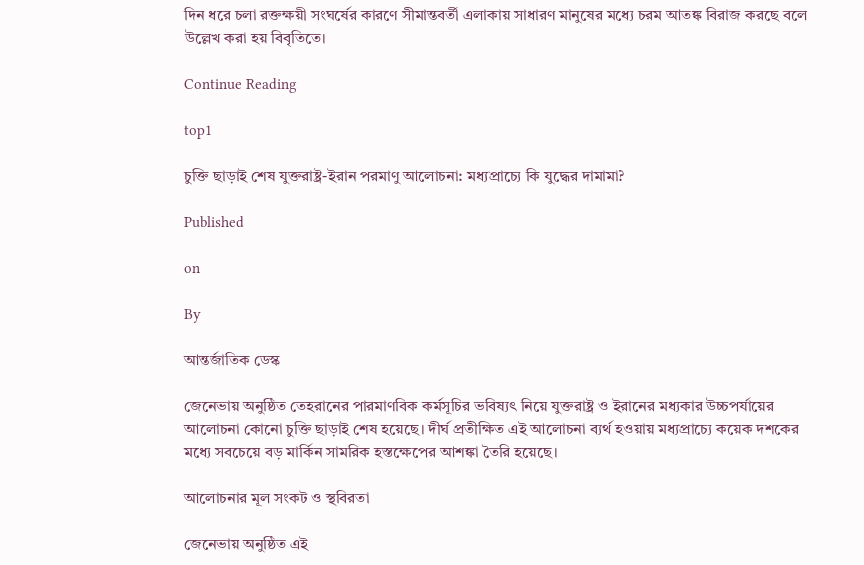দিন ধরে চলা রক্তক্ষয়ী সংঘর্ষের কারণে সীমান্তবর্তী এলাকায় সাধারণ মানুষের মধ্যে চরম আতঙ্ক বিরাজ করছে বলে উল্লেখ করা হয় বিবৃতিতে।

Continue Reading

top1

চুক্তি ছাড়াই শেষ যুক্তরাষ্ট্র-ইরান পরমাণু আলোচনা: মধ্যপ্রাচ্যে কি যুদ্ধের দামামা?

Published

on

By

আন্তর্জাতিক ডেস্ক

জেনেভায় অনুষ্ঠিত তেহরানের পারমাণবিক কর্মসূচির ভবিষ্যৎ নিয়ে যুক্তরাষ্ট্র ও ইরানের মধ্যকার উচ্চপর্যায়ের আলোচনা কোনো চুক্তি ছাড়াই শেষ হয়েছে। দীর্ঘ প্রতীক্ষিত এই আলোচনা ব্যর্থ হওয়ায় মধ্যপ্রাচ্যে কয়েক দশকের মধ্যে সবচেয়ে বড় মার্কিন সামরিক হস্তক্ষেপের আশঙ্কা তৈরি হয়েছে।

আলোচনার মূল সংকট ও স্থবিরতা

জেনেভায় অনুষ্ঠিত এই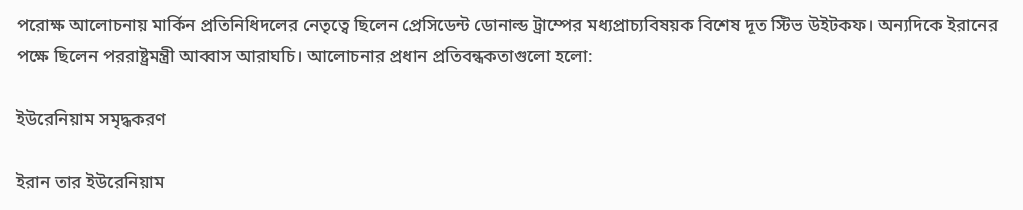পরোক্ষ আলোচনায় মার্কিন প্রতিনিধিদলের নেতৃত্বে ছিলেন প্রেসিডেন্ট ডোনাল্ড ট্রাম্পের মধ্যপ্রাচ্যবিষয়ক বিশেষ দূত স্টিভ উইটকফ। অন্যদিকে ইরানের পক্ষে ছিলেন পররাষ্ট্রমন্ত্রী আব্বাস আরাঘচি। আলোচনার প্রধান প্রতিবন্ধকতাগুলো হলো:

ইউরেনিয়াম সমৃদ্ধকরণ

ইরান তার ইউরেনিয়াম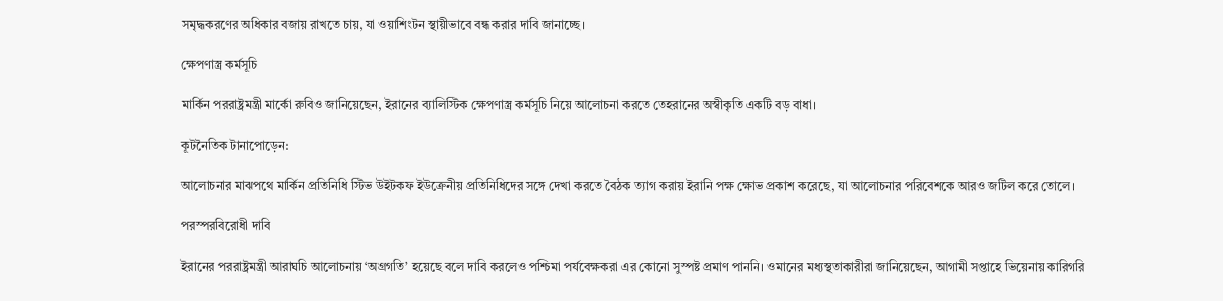সমৃদ্ধকরণের অধিকার বজায় রাখতে চায়, যা ওয়াশিংটন স্থায়ীভাবে বন্ধ করার দাবি জানাচ্ছে।

ক্ষেপণাস্ত্র কর্মসূচি

মার্কিন পররাষ্ট্রমন্ত্রী মার্কো রুবিও জানিয়েছেন, ইরানের ব্যালিস্টিক ক্ষেপণাস্ত্র কর্মসূচি নিয়ে আলোচনা করতে তেহরানের অস্বীকৃতি একটি বড় বাধা।

কূটনৈতিক টানাপোড়েন:

আলোচনার মাঝপথে মার্কিন প্রতিনিধি স্টিভ উইটকফ ইউক্রেনীয় প্রতিনিধিদের সঙ্গে দেখা করতে বৈঠক ত্যাগ করায় ইরানি পক্ষ ক্ষোভ প্রকাশ করেছে, যা আলোচনার পরিবেশকে আরও জটিল করে তোলে।

পরস্পরবিরোধী দাবি

ইরানের পররাষ্ট্রমন্ত্রী আরাঘচি আলোচনায় ‘অগ্রগতি’ হয়েছে বলে দাবি করলেও পশ্চিমা পর্যবেক্ষকরা এর কোনো সুস্পষ্ট প্রমাণ পাননি। ওমানের মধ্যস্থতাকারীরা জানিয়েছেন, আগামী সপ্তাহে ভিয়েনায় কারিগরি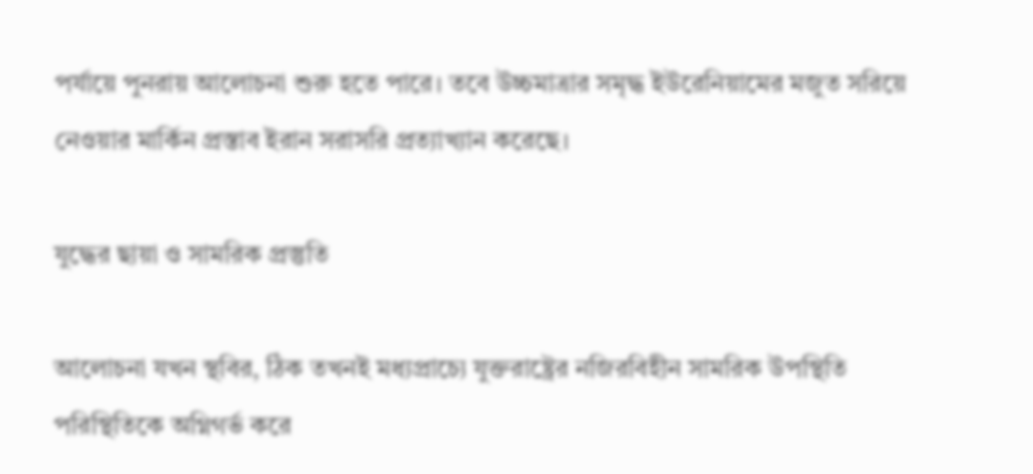পর্যায়ে পুনরায় আলোচনা শুরু হতে পারে। তবে উচ্চমাত্রার সমৃদ্ধ ইউরেনিয়ামের মজুত সরিয়ে নেওয়ার মার্কিন প্রস্তাব ইরান সরাসরি প্রত্যাখ্যান করেছে।

যুদ্ধের ছায়া ও সামরিক প্রস্তুতি

আলোচনা যখন স্থবির, ঠিক তখনই মধ্যপ্রাচ্যে যুক্তরাষ্ট্রের নজিরবিহীন সামরিক উপস্থিতি পরিস্থিতিকে অগ্নিগর্ভ করে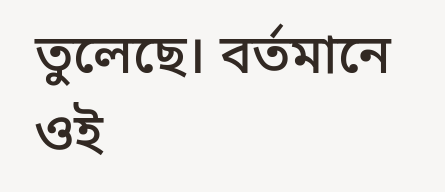তুলেছে। বর্তমানে ওই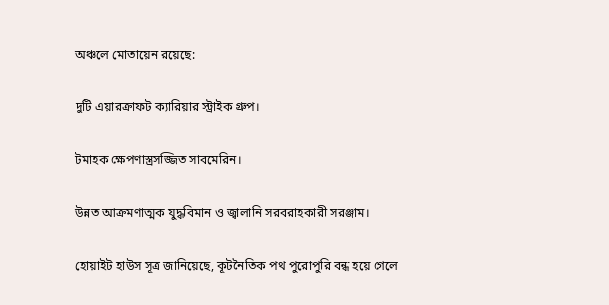অঞ্চলে মোতায়েন রয়েছে:

দুটি এয়ারক্রাফট ক্যারিয়ার স্ট্রাইক গ্রুপ।

টমাহক ক্ষেপণাস্ত্রসজ্জিত সাবমেরিন।

উন্নত আক্রমণাত্মক যুদ্ধবিমান ও জ্বালানি সরবরাহকারী সরঞ্জাম।

হোয়াইট হাউস সূত্র জানিয়েছে, কূটনৈতিক পথ পুরোপুরি বন্ধ হয়ে গেলে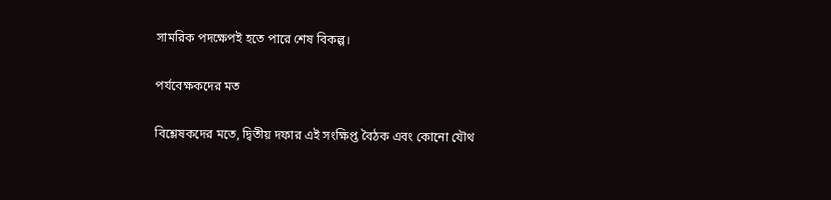সামরিক পদক্ষেপই হতে পারে শেষ বিকল্প।

পর্যবেক্ষকদের মত

বিশ্লেষকদের মতে, দ্বিতীয় দফার এই সংক্ষিপ্ত বৈঠক এবং কোনো যৌথ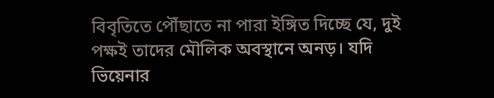বিবৃতিতে পৌঁছাতে না পারা ইঙ্গিত দিচ্ছে যে, দুই পক্ষই তাদের মৌলিক অবস্থানে অনড়। যদি ভিয়েনার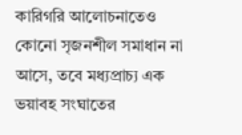কারিগরি আলোচনাতেও কোনো সৃজনশীল সমাধান না আসে, তবে মধ্যপ্রাচ্য এক ভয়াবহ সংঘাতের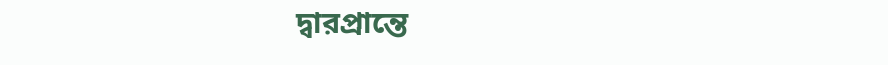দ্বারপ্রান্তে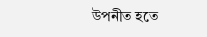উপনীত হতে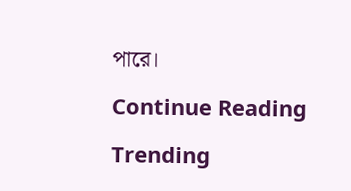পারে।

Continue Reading

Trending